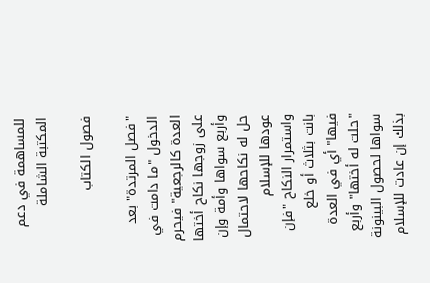للمساهمة في دعم المكتبة الشاملة

فصول الكتاب

"فصل المرتدة" بعد الدخول "ما دامت في العدة كالرجعية" فيحرم على زوجها نكاح أختها وأربع سواها وأمة وإن حل له نكاحها لاحتمال عودها للإسلام واستمرار النكاح "فإن بانت بثلاث أو خلع فيها" أي في العدة "حلت له أختها" وأربع سواها لحصول البينونة بذلك إن عادت للإسلام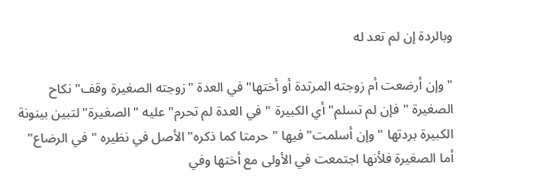وبالردة إن لم تعد له

"وإن أرضعت أم زوجته المرتدة أو أختها" في العدة "زوجته الصغيرة وقف" نكاح الصغيرة "فإن لم تسلم" أي الكبيرة "في العدة لم تحرم" عليه "الصغيرة" لتبين بينونة الكبيرة بردتها "وإن أسلمت" فيها "حرمتا كما ذكره" الأصل في نظيره "في الرضاع" أما الصغيرة فلأنها اجتمعت في الأولى مع أختها وفي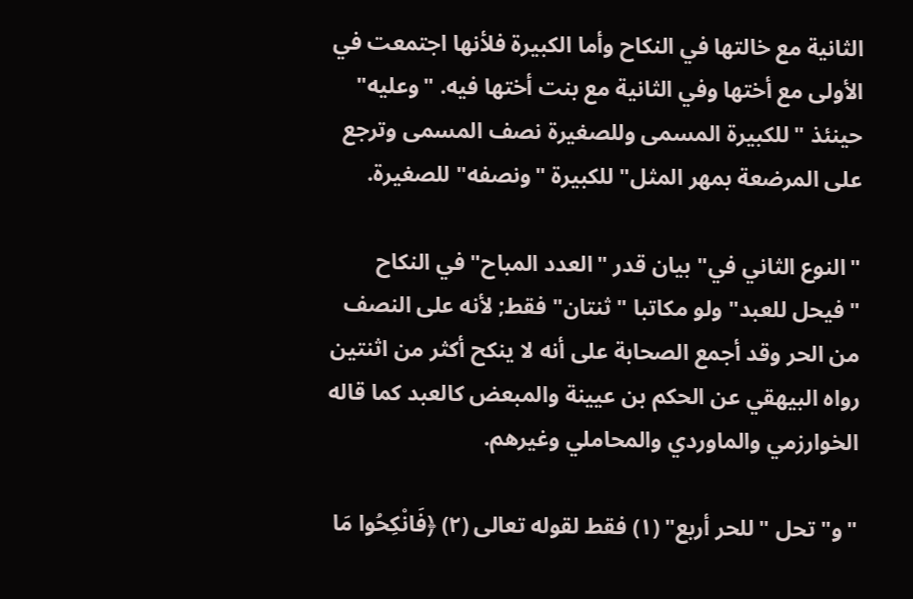الثانية مع خالتها في النكاح وأما الكبيرة فلأنها اجتمعت في الأولى مع أختها وفي الثانية مع بنت أختها فيه. "وعليه" حينئذ "للكبيرة المسمى وللصغيرة نصف المسمى وترجع على المرضعة بمهر المثل" للكبيرة "ونصفه" للصغيرة.

"النوع الثاني في" بيان قدر "العدد المباح" في النكاح "فيحل للعبد" ولو مكاتبا "ثنتان" فقط; لأنه على النصف من الحر وقد أجمع الصحابة على أنه لا ينكح أكثر من اثنتين رواه البيهقي عن الحكم بن عيينة والمبعض كالعبد كما قاله الخوارزمي والماوردي والمحاملي وغيرهم.

"و" تحل "للحر أربع" (١) فقط لقوله تعالى (٢) ﴿فَانْكِحُوا مَا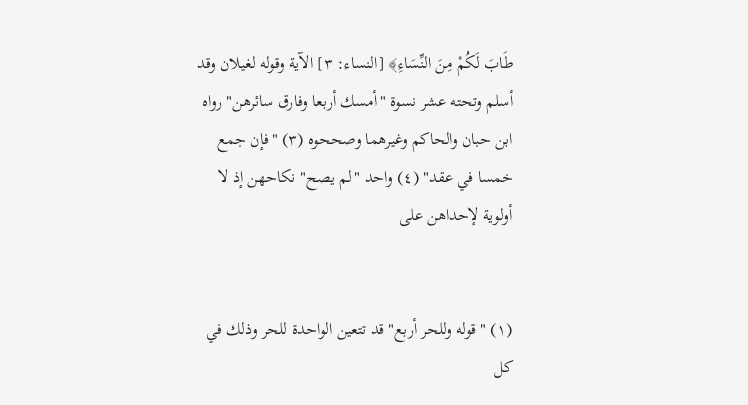طَابَ لَكُمْ مِنَ النِّسَاءِ﴾ [النساء: ٣] الآية وقوله لغيلان وقد أسلم وتحته عشر نسوة "أمسك أربعا وفارق سائرهن" رواه ابن حبان والحاكم وغيرهما وصححوه (٣) "فإن جمع خمسا في عقد" (٤) واحد "لم يصح" نكاحهن إذ لا أولوية لإحداهن على


(١) "قوله وللحر أربع" قد تتعين الواحدة للحر وذلك في كل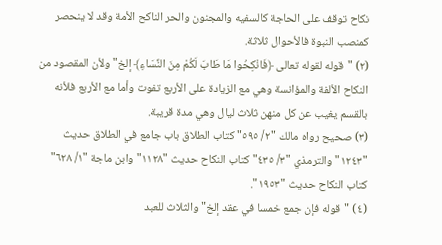نكاح توقف على الحاجة كالسفيه والمجنون والحر الناكح الأمة وقد لا ينحصر كمنصب النبوة فالأحوال ثلاثة.
(٢) "قوله لقوله تعالى ﴿فَانْكِحُوا مَا طَابَ لَكُمْ مِنَ النِّسَاءِ﴾ إلخ" ولأن المقصود من النكاح الألفة والمؤانسة وهي مع الزيادة على الأربع تفوت وأما مع الأربع فلأنه بالقسم يغيب عن كل منهن ثلاث ليال وهي مدة قريبة.
(٣) صحيح رواه مالك "٢/ ٥٩٥" كتاب الطلاق باب جامع في الطلاق حديث "١٢٤٣" والترمذي "٣/ ٤٣٥" كتاب النكاح حديث "١١٢٨" وابن ماجة "١/ ٦٢٨" كتاب النكاح حديث "١٩٥٣".
(٤) "قوله فإن جمع خمسا في عقد إلخ" والثلاث للعبد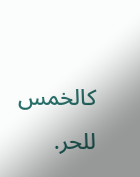كالخمس للحر.